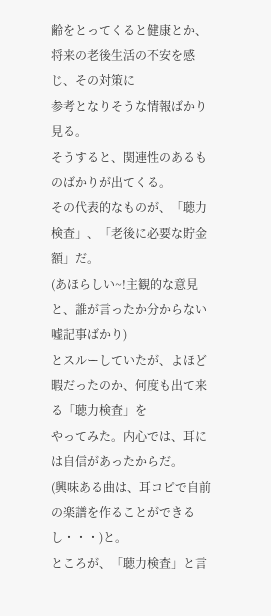齢をとってくると健康とか、将来の老後生活の不安を感じ、その対策に
参考となりそうな情報ばかり見る。
そうすると、関連性のあるものばかりが出てくる。
その代表的なものが、「聴力検査」、「老後に必要な貯金額」だ。
(あほらしい~!主観的な意見と、誰が言ったか分からない嘘記事ばかり)
とスルーしていたが、よほど暇だったのか、何度も出て来る「聴力検査」を
やってみた。内心では、耳には自信があったからだ。
(興味ある曲は、耳コピで自前の楽譜を作ることができるし・・・)と。
ところが、「聴力検査」と言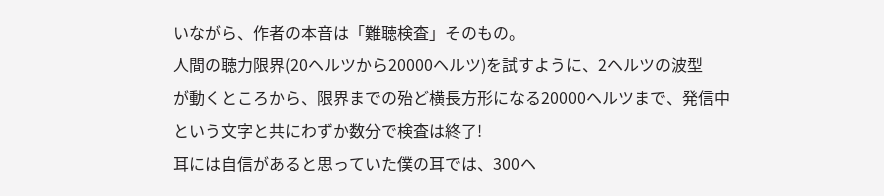いながら、作者の本音は「難聴検査」そのもの。
人間の聴力限界(20ヘルツから20000ヘルツ)を試すように、2ヘルツの波型
が動くところから、限界までの殆ど横長方形になる20000ヘルツまで、発信中
という文字と共にわずか数分で検査は終了!
耳には自信があると思っていた僕の耳では、300ヘ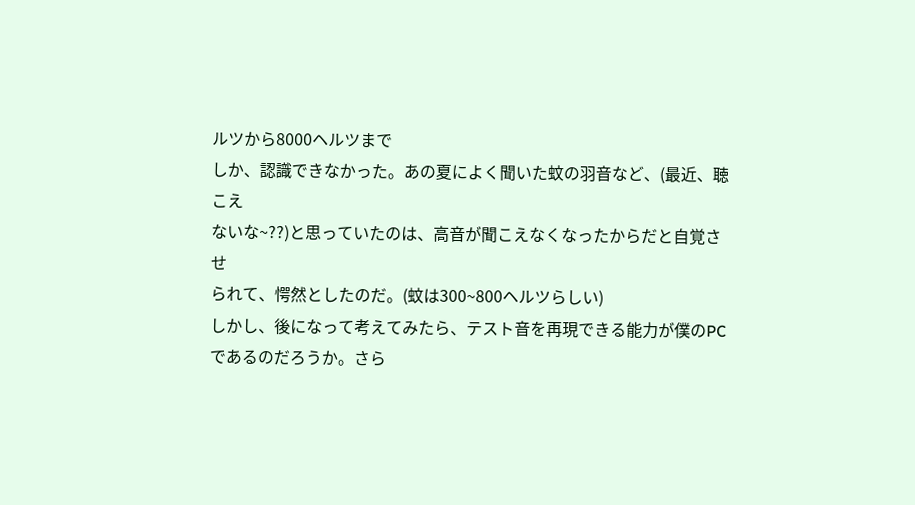ルツから8000ヘルツまで
しか、認識できなかった。あの夏によく聞いた蚊の羽音など、(最近、聴こえ
ないな~??)と思っていたのは、高音が聞こえなくなったからだと自覚させ
られて、愕然としたのだ。(蚊は300~800ヘルツらしい)
しかし、後になって考えてみたら、テスト音を再現できる能力が僕のPC
であるのだろうか。さら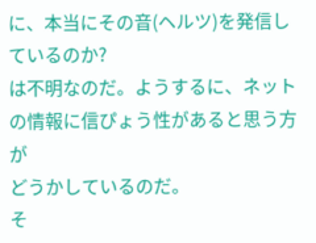に、本当にその音(ヘルツ)を発信しているのか?
は不明なのだ。ようするに、ネットの情報に信ぴょう性があると思う方が
どうかしているのだ。
そ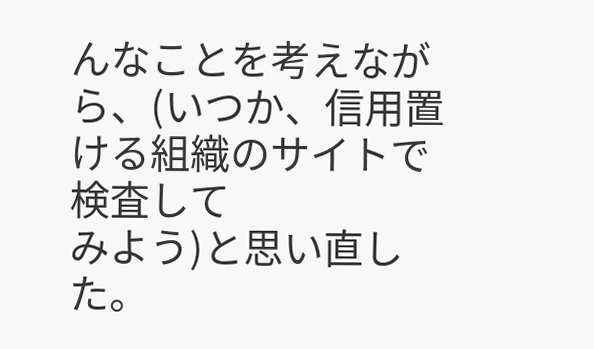んなことを考えながら、(いつか、信用置ける組織のサイトで検査して
みよう)と思い直した。